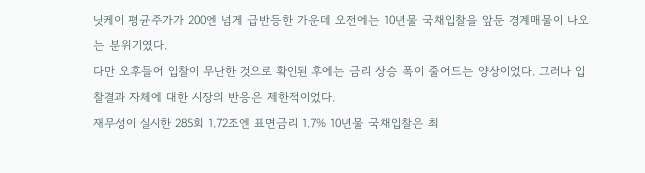닛케이 평균주가가 200엔 넘게 급반등한 가운데 오전에는 10년물 국채입찰을 앞둔 경계매물이 나오는 분위기였다.
다만 오후들어 입찰이 무난한 것으로 확인된 후에는 금리 상승 폭이 줄어드는 양상이었다. 그러나 입찰결과 자체에 대한 시장의 반응은 제한적이었다.
재무성이 실시한 285회 1.72조엔 표면금리 1.7% 10년물 국채입찰은 최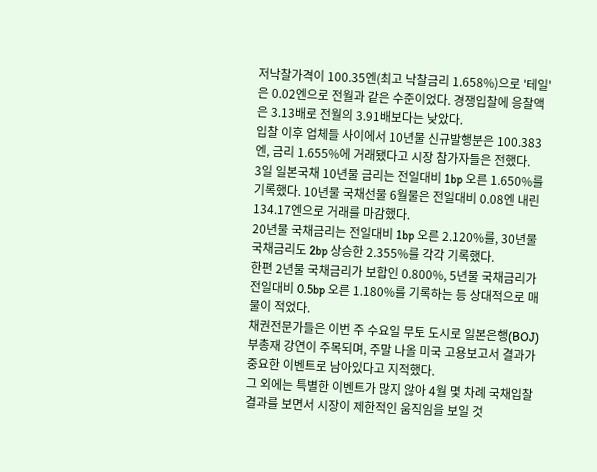저낙찰가격이 100.35엔(최고 낙찰금리 1.658%)으로 '테일'은 0.02엔으로 전월과 같은 수준이었다. 경쟁입찰에 응찰액은 3.13배로 전월의 3.91배보다는 낮았다.
입찰 이후 업체들 사이에서 10년물 신규발행분은 100.383엔, 금리 1.655%에 거래됐다고 시장 참가자들은 전했다.
3일 일본국채 10년물 금리는 전일대비 1bp 오른 1.650%를 기록했다. 10년물 국채선물 6월물은 전일대비 0.08엔 내린 134.17엔으로 거래를 마감했다.
20년물 국채금리는 전일대비 1bp 오른 2.120%를, 30년물 국채금리도 2bp 상승한 2.355%를 각각 기록했다.
한편 2년물 국채금리가 보합인 0.800%, 5년물 국채금리가 전일대비 0.5bp 오른 1.180%를 기록하는 등 상대적으로 매물이 적었다.
채권전문가들은 이번 주 수요일 무토 도시로 일본은행(BOJ) 부총재 강연이 주목되며, 주말 나올 미국 고용보고서 결과가 중요한 이벤트로 남아있다고 지적했다.
그 외에는 특별한 이벤트가 많지 않아 4월 몇 차례 국채입찰 결과를 보면서 시장이 제한적인 움직임을 보일 것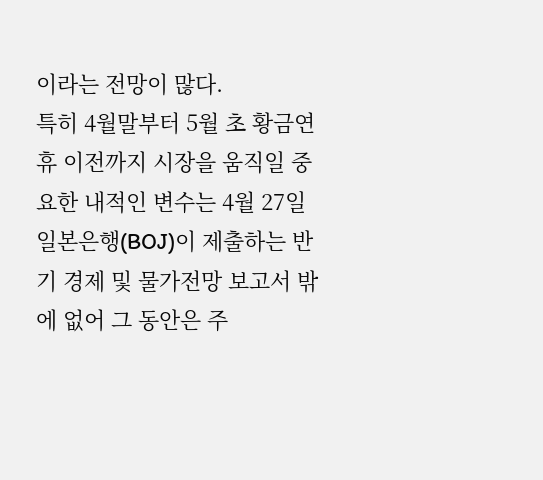이라는 전망이 많다.
특히 4월말부터 5월 초 황금연휴 이전까지 시장을 움직일 중요한 내적인 변수는 4월 27일 일본은행(BOJ)이 제출하는 반기 경제 및 물가전망 보고서 밖에 없어 그 동안은 주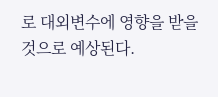로 대외변수에 영향을 받을 것으로 예상된다.